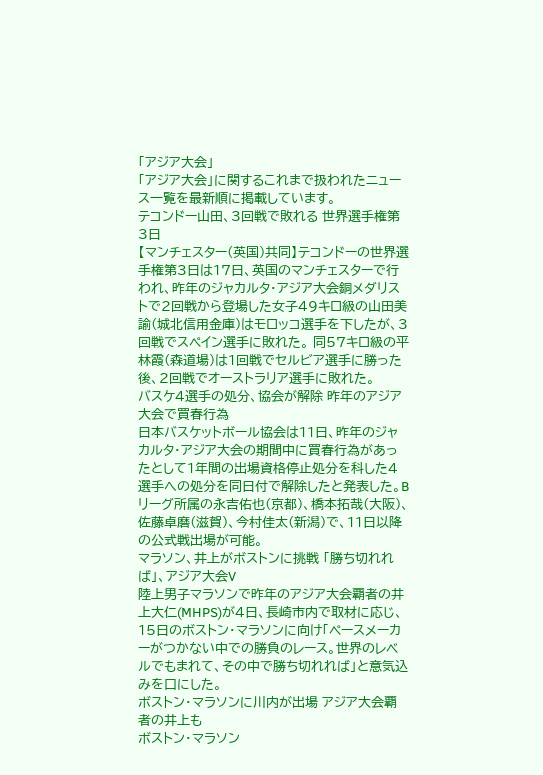「アジア大会」
「アジア大会」に関するこれまで扱われたニュース一覧を最新順に掲載しています。
テコンドー山田、3回戦で敗れる 世界選手権第3日
【マンチェスター(英国)共同】テコンドーの世界選手権第3日は17日、英国のマンチェスターで行われ、昨年のジャカルタ・アジア大会銅メダリストで2回戦から登場した女子49キロ級の山田美諭(城北信用金庫)はモロッコ選手を下したが、3回戦でスペイン選手に敗れた。 同57キロ級の平林霞(森道場)は1回戦でセルビア選手に勝った後、2回戦でオーストラリア選手に敗れた。
バスケ4選手の処分、協会が解除 昨年のアジア大会で買春行為
日本バスケットボール協会は11日、昨年のジャカルタ・アジア大会の期間中に買春行為があったとして1年間の出場資格停止処分を科した4選手への処分を同日付で解除したと発表した。Bリーグ所属の永吉佑也(京都)、橋本拓哉(大阪)、佐藤卓磨(滋賀)、今村佳太(新潟)で、11日以降の公式戦出場が可能。
マラソン、井上がボストンに挑戦 「勝ち切れれば」、アジア大会V
陸上男子マラソンで昨年のアジア大会覇者の井上大仁(MHPS)が4日、長崎市内で取材に応じ、15日のボストン・マラソンに向け「ペースメーカーがつかない中での勝負のレース。世界のレベルでもまれて、その中で勝ち切れれば」と意気込みを口にした。
ボストン・マラソンに川内が出場 アジア大会覇者の井上も
ボストン・マラソン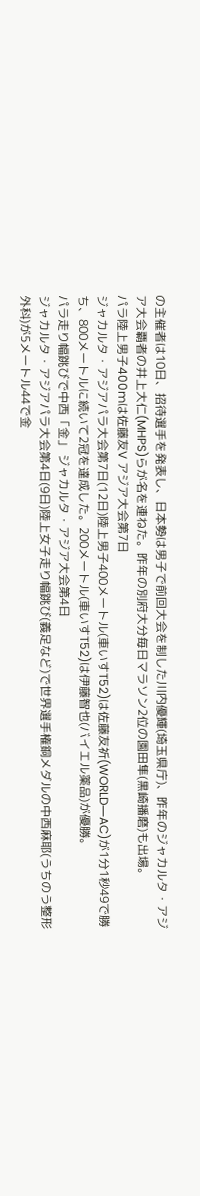の主催者は10日、招待選手を発表し、日本勢は男子で前回大会を制した川内優輝(埼玉県庁)、昨年のジャカルタ・アジア大会覇者の井上大仁(MHPS)らが名を連ねた。昨年の別府大分毎日マラソン2位の園田隼(黒崎播磨)も出場。
パラ陸上男子400mは佐藤友V アジア大会第7日
ジャカルタ・アジアパラ大会第7日(12日)陸上男子400メートル(車いすT52)は佐藤友祈(WORLD―AC)が1分1秒49で勝ち、800メートルに続いて2冠を達成した。200メートル(車いすT52)は伊藤智也(バイエル薬品)が優勝。
パラ走り幅跳びで中西「金」 ジャカルタ・アジア大会第4日
ジャカルタ・アジアパラ大会第4日(9日)陸上女子走り幅跳び(義足など)で世界選手権銅メダルの中西麻耶(うちのう整形外科)が5メートル44で金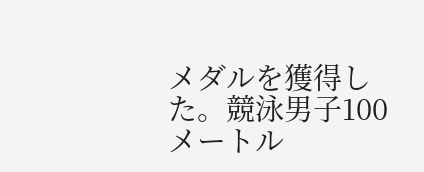メダルを獲得した。競泳男子100メートル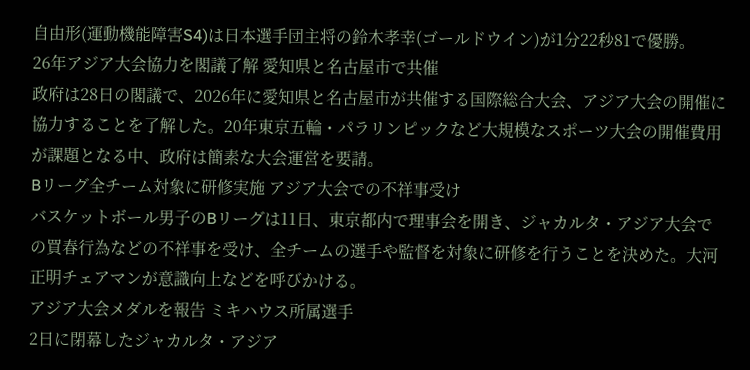自由形(運動機能障害S4)は日本選手団主将の鈴木孝幸(ゴールドウイン)が1分22秒81で優勝。
26年アジア大会協力を閣議了解 愛知県と名古屋市で共催
政府は28日の閣議で、2026年に愛知県と名古屋市が共催する国際総合大会、アジア大会の開催に協力することを了解した。20年東京五輪・パラリンピックなど大規模なスポーツ大会の開催費用が課題となる中、政府は簡素な大会運営を要請。
Bリーグ全チーム対象に研修実施 アジア大会での不祥事受け
バスケットボール男子のBリーグは11日、東京都内で理事会を開き、ジャカルタ・アジア大会での買春行為などの不祥事を受け、全チームの選手や監督を対象に研修を行うことを決めた。大河正明チェアマンが意識向上などを呼びかける。
アジア大会メダルを報告 ミキハウス所属選手
2日に閉幕したジャカルタ・アジア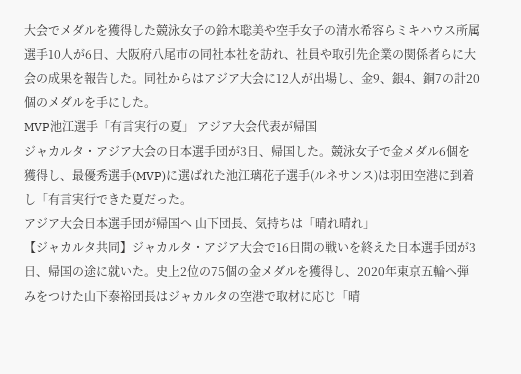大会でメダルを獲得した競泳女子の鈴木聡美や空手女子の清水希容らミキハウス所属選手10人が6日、大阪府八尾市の同社本社を訪れ、社員や取引先企業の関係者らに大会の成果を報告した。同社からはアジア大会に12人が出場し、金9、銀4、銅7の計20個のメダルを手にした。
MVP池江選手「有言実行の夏」 アジア大会代表が帰国
ジャカルタ・アジア大会の日本選手団が3日、帰国した。競泳女子で金メダル6個を獲得し、最優秀選手(MVP)に選ばれた池江璃花子選手(ルネサンス)は羽田空港に到着し「有言実行できた夏だった。
アジア大会日本選手団が帰国へ 山下団長、気持ちは「晴れ晴れ」
【ジャカルタ共同】ジャカルタ・アジア大会で16日間の戦いを終えた日本選手団が3日、帰国の途に就いた。史上2位の75個の金メダルを獲得し、2020年東京五輪へ弾みをつけた山下泰裕団長はジャカルタの空港で取材に応じ「晴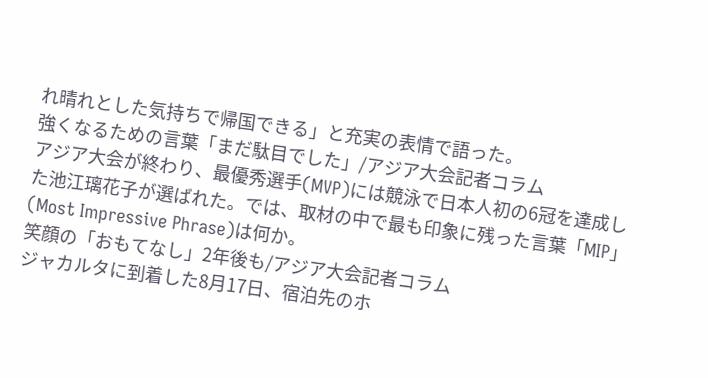れ晴れとした気持ちで帰国できる」と充実の表情で語った。
強くなるための言葉「まだ駄目でした」/アジア大会記者コラム
アジア大会が終わり、最優秀選手(MVP)には競泳で日本人初の6冠を達成した池江璃花子が選ばれた。では、取材の中で最も印象に残った言葉「MIP」(Most Impressive Phrase)は何か。
笑顔の「おもてなし」2年後も/アジア大会記者コラム
ジャカルタに到着した8月17日、宿泊先のホ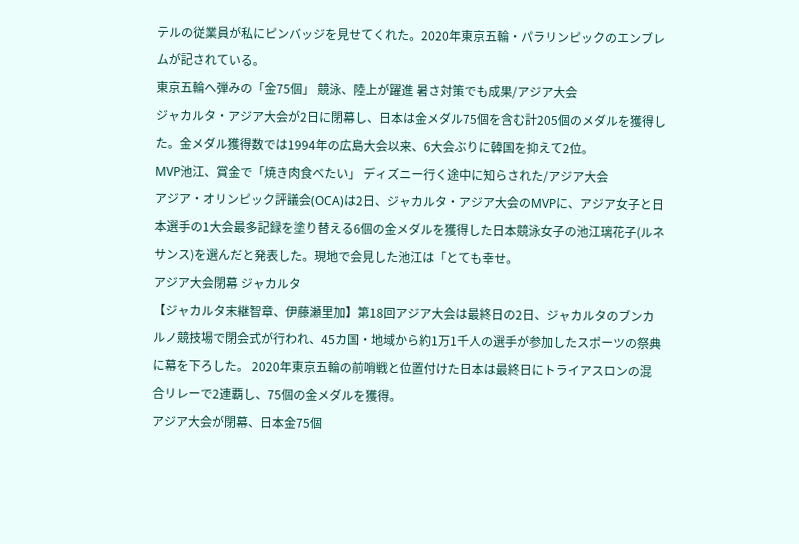テルの従業員が私にピンバッジを見せてくれた。2020年東京五輪・パラリンピックのエンブレムが記されている。
東京五輪へ弾みの「金75個」 競泳、陸上が躍進 暑さ対策でも成果/アジア大会
ジャカルタ・アジア大会が2日に閉幕し、日本は金メダル75個を含む計205個のメダルを獲得した。金メダル獲得数では1994年の広島大会以来、6大会ぶりに韓国を抑えて2位。
MVP池江、賞金で「焼き肉食べたい」 ディズニー行く途中に知らされた/アジア大会
アジア・オリンピック評議会(OCA)は2日、ジャカルタ・アジア大会のMVPに、アジア女子と日本選手の1大会最多記録を塗り替える6個の金メダルを獲得した日本競泳女子の池江璃花子(ルネサンス)を選んだと発表した。現地で会見した池江は「とても幸せ。
アジア大会閉幕 ジャカルタ
【ジャカルタ末継智章、伊藤瀬里加】第18回アジア大会は最終日の2日、ジャカルタのブンカルノ競技場で閉会式が行われ、45カ国・地域から約1万1千人の選手が参加したスポーツの祭典に幕を下ろした。 2020年東京五輪の前哨戦と位置付けた日本は最終日にトライアスロンの混合リレーで2連覇し、75個の金メダルを獲得。
アジア大会が閉幕、日本金75個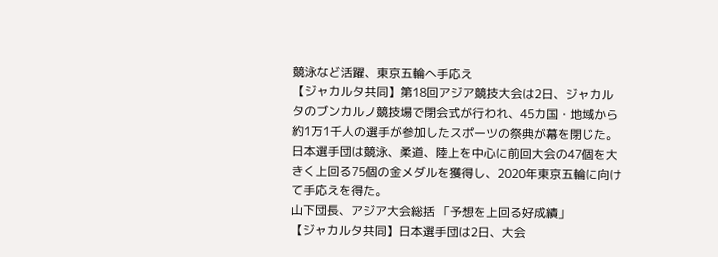競泳など活躍、東京五輪へ手応え
【ジャカルタ共同】第18回アジア競技大会は2日、ジャカルタのブンカルノ競技場で閉会式が行われ、45カ国・地域から約1万1千人の選手が参加したスポーツの祭典が幕を閉じた。日本選手団は競泳、柔道、陸上を中心に前回大会の47個を大きく上回る75個の金メダルを獲得し、2020年東京五輪に向けて手応えを得た。
山下団長、アジア大会総括 「予想を上回る好成績」
【ジャカルタ共同】日本選手団は2日、大会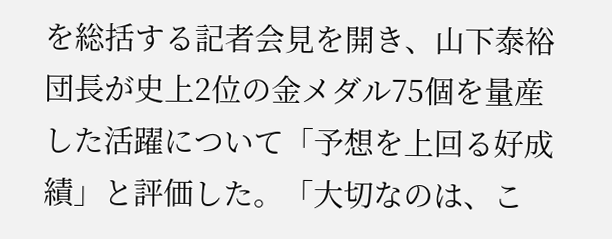を総括する記者会見を開き、山下泰裕団長が史上2位の金メダル75個を量産した活躍について「予想を上回る好成績」と評価した。「大切なのは、こ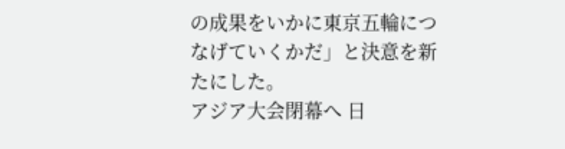の成果をいかに東京五輪につなげていくかだ」と決意を新たにした。
アジア大会閉幕へ 日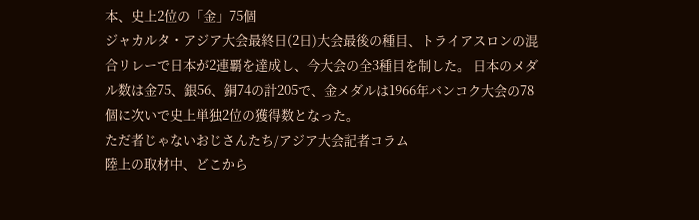本、史上2位の「金」75個
ジャカルタ・アジア大会最終日(2日)大会最後の種目、トライアスロンの混合リレーで日本が2連覇を達成し、今大会の全3種目を制した。 日本のメダル数は金75、銀56、銅74の計205で、金メダルは1966年バンコク大会の78個に次いで史上単独2位の獲得数となった。
ただ者じゃないおじさんたち/アジア大会記者コラム
陸上の取材中、どこから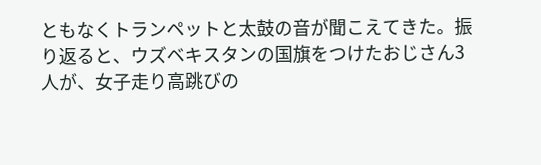ともなくトランペットと太鼓の音が聞こえてきた。振り返ると、ウズベキスタンの国旗をつけたおじさん3人が、女子走り高跳びの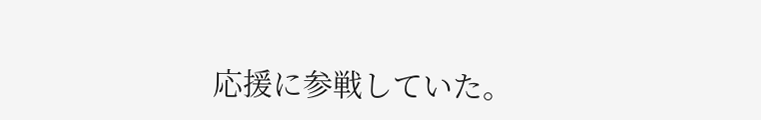応援に参戦していた。